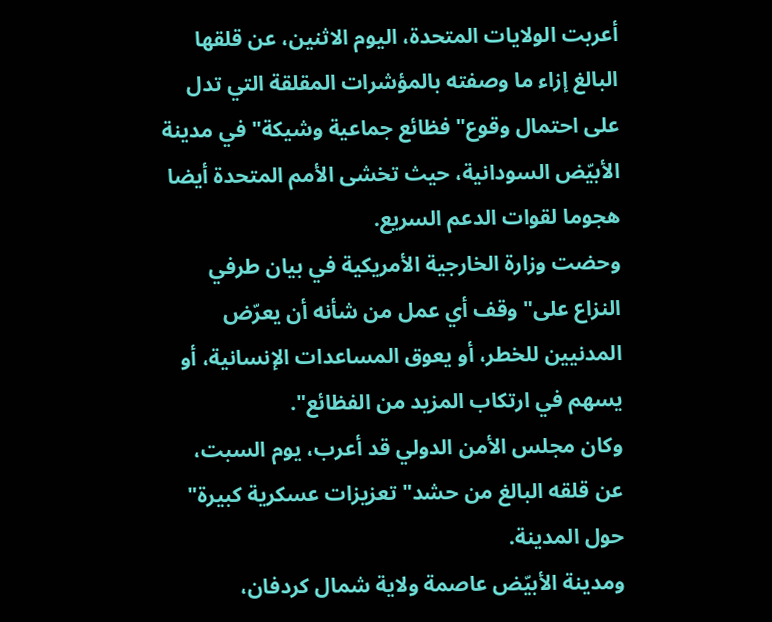أعربت الولايات المتحدة، اليوم الاثنين، عن قلقها البالغ إزاء ما وصفته بالمؤشرات المقلقة التي تدل على احتمال وقوع" فظائع جماعية وشيكة" في مدينة الأبيّض السودانية، حيث تخشى الأمم المتحدة أيضا هجوما لقوات الدعم السريع.
وحضت وزارة الخارجية الأمريكية في بيان طرفي النزاع على" وقف أي عمل من شأنه أن يعرّض المدنيين للخطر، أو يعوق المساعدات الإنسانية، أو يسهم في ارتكاب المزيد من الفظائع".
وكان مجلس الأمن الدولي قد أعرب، يوم السبت، عن قلقه البالغ من حشد" تعزيزات عسكرية كبيرة" حول المدينة.
ومدينة الأبيّض عاصمة ولاية شمال كردفان،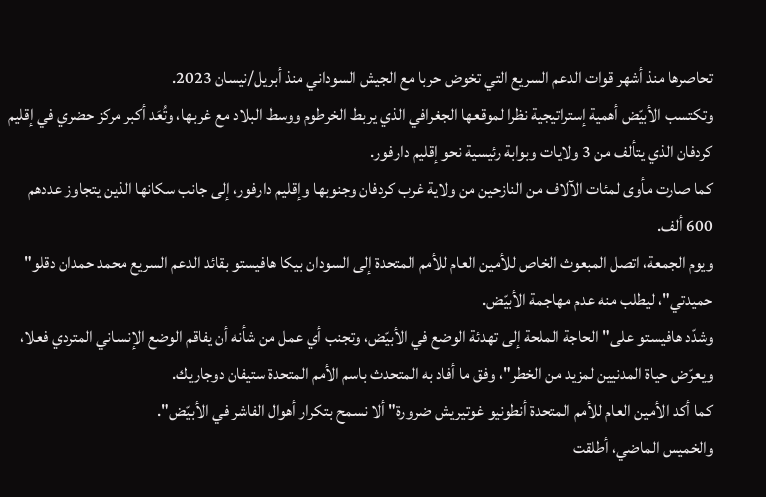تحاصرها منذ أشهر قوات الدعم السريع التي تخوض حربا مع الجيش السوداني منذ أبريل/نيسان 2023.
وتكتسب الأبيّض أهمية إستراتيجية نظرا لموقعها الجغرافي الذي يربط الخرطوم ووسط البلاد مع غربها، وتُعَد أكبر مركز حضري في إقليم كردفان الذي يتألف من 3 ولايات وبوابة رئيسية نحو إقليم دارفور.
كما صارت مأوى لمئات الآلاف من النازحين من ولاية غرب كردفان وجنوبها وإقليم دارفور، إلى جانب سكانها الذين يتجاوز عددهم 600 ألف.
ويوم الجمعة، اتصل المبعوث الخاص للأمين العام للأمم المتحدة إلى السودان بيكا هافيستو بقائد الدعم السريع محمد حمدان دقلو" حميدتي"، ليطلب منه عدم مهاجمة الأبيّض.
وشدّد هافيستو على" الحاجة الملحة إلى تهدئة الوضع في الأبيّض، وتجنب أي عمل من شأنه أن يفاقم الوضع الإنساني المتردي فعلا، ويعرّض حياة المدنيين لمزيد من الخطر"، وفق ما أفاد به المتحدث باسم الأمم المتحدة ستيفان دوجاريك.
كما أكد الأمين العام للأمم المتحدة أنطونيو غوتيريش ضرورة" ألا نسمح بتكرار أهوال الفاشر في الأبيّض".
والخميس الماضي، أطلقت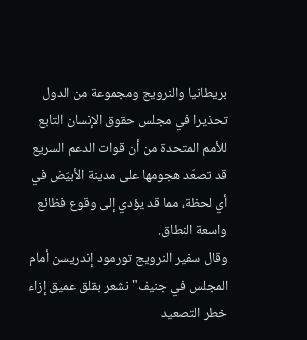بريطانيا والنرويج ومجموعة من الدول تحذيرا في مجلس حقوق الإنسان التابع للأمم المتحدة من أن قوات الدعم السريع قد تصعّد هجومها على مدينة الأبيّض في أي لحظة، مما قد يؤدي إلى وقوع فظائع واسعة النطاق.
وقال سفير النرويج تورمود إندريسن أمام المجلس في جنيف" نشعر بقلق عميق إزاء خطر التصعيد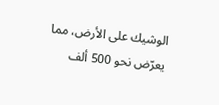الوشيك على الأرض، مما يعرّض نحو 500 ألف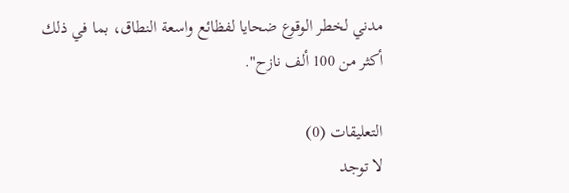مدني لخطر الوقوع ضحايا لفظائع واسعة النطاق، بما في ذلك أكثر من 100 ألف نازح".

التعليقات (0)
لا توجد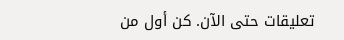تعليقات حتى الآن. كن أول من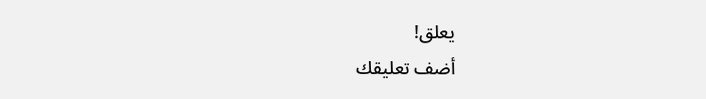يعلق!
أضف تعليقك